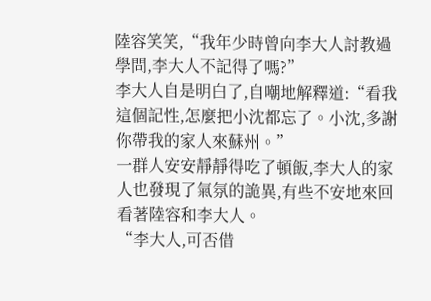陸容笑笑,“我年少時曾向李大人討教過學問,李大人不記得了嗎?”
李大人自是明白了,自嘲地解釋道:“看我這個記性,怎麼把小沈都忘了。小沈,多謝你帶我的家人來蘇州。”
一群人安安靜靜得吃了頓飯,李大人的家人也發現了氣氛的詭異,有些不安地來回看著陸容和李大人。
“李大人,可否借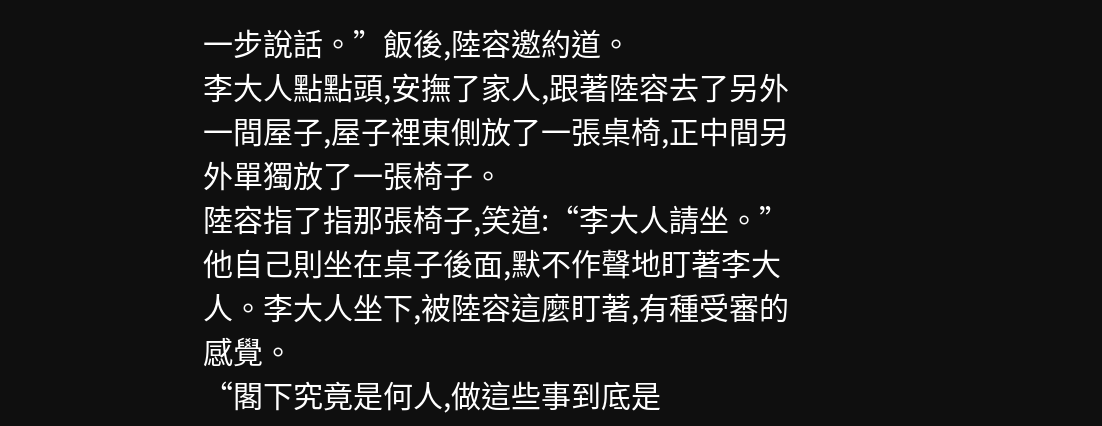一步說話。”飯後,陸容邀約道。
李大人點點頭,安撫了家人,跟著陸容去了另外一間屋子,屋子裡東側放了一張桌椅,正中間另外單獨放了一張椅子。
陸容指了指那張椅子,笑道:“李大人請坐。”他自己則坐在桌子後面,默不作聲地盯著李大人。李大人坐下,被陸容這麼盯著,有種受審的感覺。
“閣下究竟是何人,做這些事到底是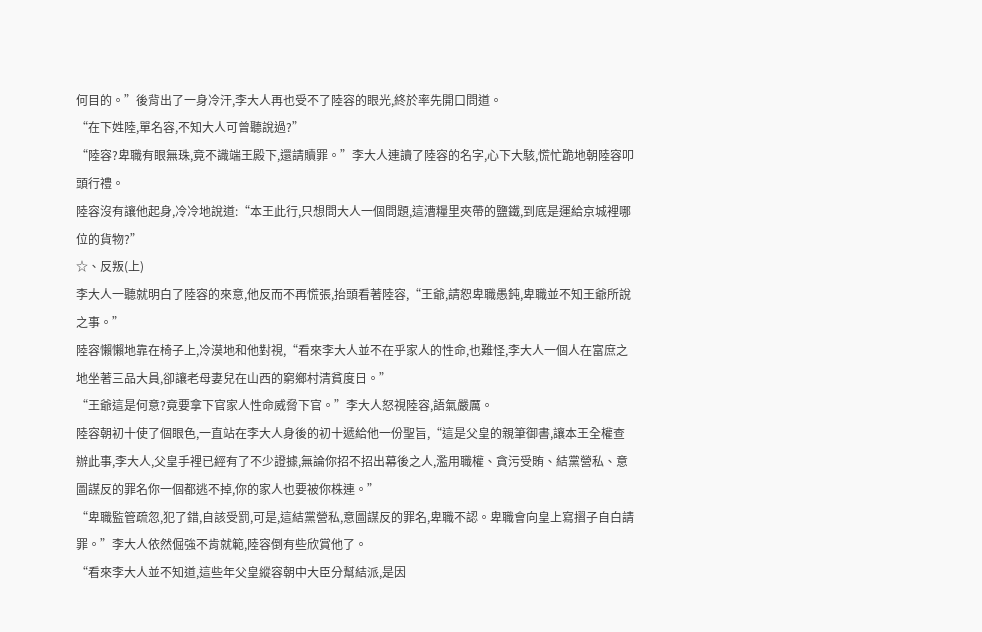何目的。”後背出了一身冷汗,李大人再也受不了陸容的眼光,終於率先開口問道。
“在下姓陸,單名容,不知大人可曾聽說過?”
“陸容?卑職有眼無珠,竟不識端王殿下,還請贖罪。”李大人連讀了陸容的名字,心下大駭,慌忙跪地朝陸容叩頭行禮。
陸容沒有讓他起身,冷冷地說道:“本王此行,只想問大人一個問題,這漕糧里夾帶的鹽鐵,到底是運給京城裡哪位的貨物?”
☆、反叛(上)
李大人一聽就明白了陸容的來意,他反而不再慌張,抬頭看著陸容,“王爺,請恕卑職愚鈍,卑職並不知王爺所說之事。”
陸容懶懶地靠在椅子上,冷漠地和他對視,“看來李大人並不在乎家人的性命,也難怪,李大人一個人在富庶之地坐著三品大員,卻讓老母妻兒在山西的窮鄉村清貧度日。”
“王爺這是何意?竟要拿下官家人性命威脅下官。”李大人怒視陸容,語氣嚴厲。
陸容朝初十使了個眼色,一直站在李大人身後的初十遞給他一份聖旨,“這是父皇的親筆御書,讓本王全權查辦此事,李大人,父皇手裡已經有了不少證據,無論你招不招出幕後之人,濫用職權、貪污受賄、結黨營私、意圖謀反的罪名你一個都逃不掉,你的家人也要被你株連。”
“卑職監管疏忽,犯了錯,自該受罰,可是,這結黨營私,意圖謀反的罪名,卑職不認。卑職會向皇上寫摺子自白請罪。”李大人依然倔強不肯就範,陸容倒有些欣賞他了。
“看來李大人並不知道,這些年父皇縱容朝中大臣分幫結派,是因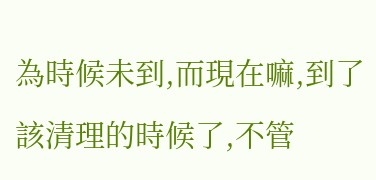為時候未到,而現在嘛,到了該清理的時候了,不管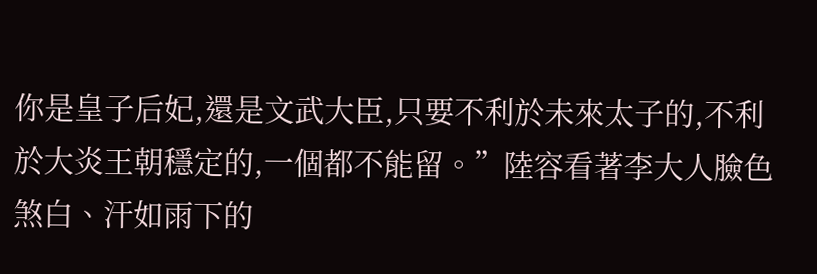你是皇子后妃,還是文武大臣,只要不利於未來太子的,不利於大炎王朝穩定的,一個都不能留。”陸容看著李大人臉色煞白、汗如雨下的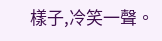樣子,冷笑一聲。